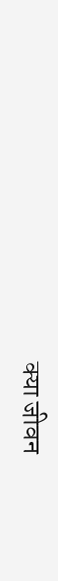क्या जीवन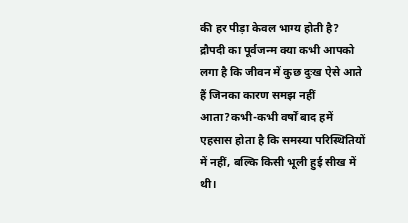की हर पीड़ा केवल भाग्य होती है? द्रौपदी का पूर्वजन्म क्या कभी आपको लगा है कि जीवन में कुछ दुःख ऐसे आते हैं जिनका कारण समझ नहीं आता?कभी-कभी वर्षों बाद हमें एहसास होता है कि समस्या परिस्थितियों में नहीं, बल्कि किसी भूली हुई सीख में थी।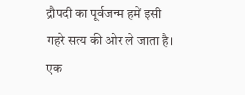द्रौपदी का पूर्वजन्म हमें इसी गहरे सत्य की ओर ले जाता है। एक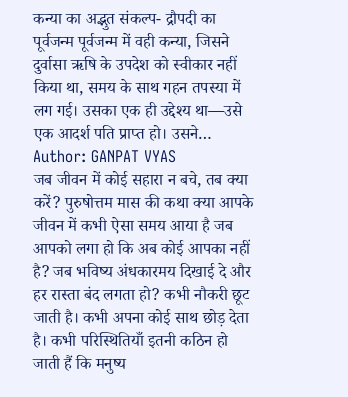कन्या का अद्भुत संकल्प- द्रौपदी का पूर्वजन्म पूर्वजन्म में वही कन्या, जिसने दुर्वासा ऋषि के उपदेश को स्वीकार नहीं किया था, समय के साथ गहन तपस्या में लग गई। उसका एक ही उद्देश्य था—उसे एक आदर्श पति प्राप्त हो। उसने…
Author: GANPAT VYAS
जब जीवन में कोई सहारा न बचे, तब क्या करें? पुरुषोत्तम मास की कथा क्या आपके जीवन में कभी ऐसा समय आया है जब आपको लगा हो कि अब कोई आपका नहीं है? जब भविष्य अंधकारमय दिखाई दे और हर रास्ता बंद लगता हो? कभी नौकरी छूट जाती है। कभी अपना कोई साथ छोड़ देता है। कभी परिस्थितियाँ इतनी कठिन हो जाती हैं कि मनुष्य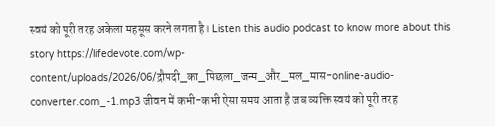स्वयं को पूरी तरह अकेला महसूस करने लगता है। Listen this audio podcast to know more about this story https://lifedevote.com/wp-content/uploads/2026/06/द्रौपदी_का_पिछला_जन्म_और_मल_मास-online-audio-converter.com_-1.mp3 जीवन में कभी-कभी ऐसा समय आता है जब व्यक्ति स्वयं को पूरी तरह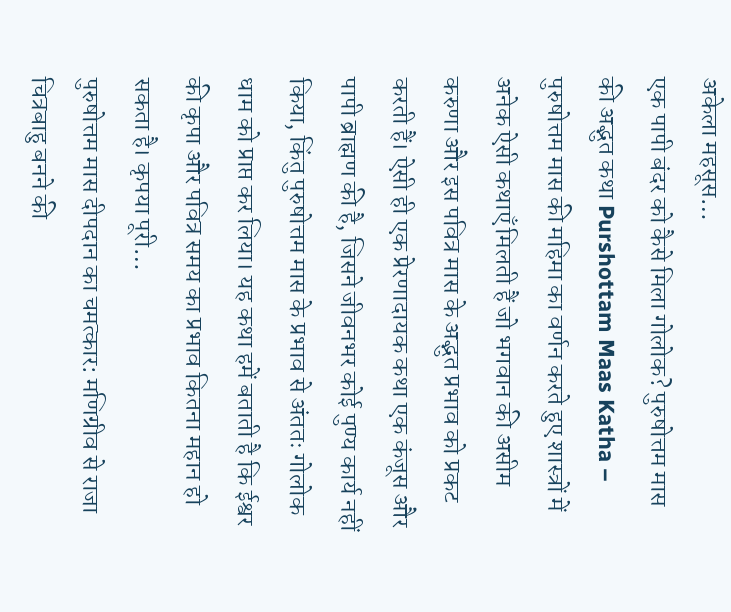अकेला महसूस…
एक पापी बंदर को कैसे मिला गोलोक? पुरुषोत्तम मास की अद्भुत कथा Purshottam Maas Katha – पुरुषोत्तम मास की महिमा का वर्णन करते हुए शास्त्रों में अनेक ऐसी कथाएँ मिलती हैं जो भगवान की असीम करुणा और इस पवित्र मास के अद्भुत प्रभाव को प्रकट करती हैं। ऐसी ही एक प्रेरणादायक कथा एक कंजूस और पापी ब्राह्मण की है, जिसने जीवनभर कोई पुण्य कार्य नहीं किया, किंतु पुरुषोत्तम मास के प्रभाव से अंततः गोलोक धाम को प्राप्त कर लिया। यह कथा हमें बताती है कि ईश्वर की कृपा और पवित्र समय का प्रभाव कितना महान हो सकता है। कृपया पूरी…
पुरुषोत्तम मास दीपदान का चमत्कार: मणिग्रीव से राजा चित्रबाहु बनने की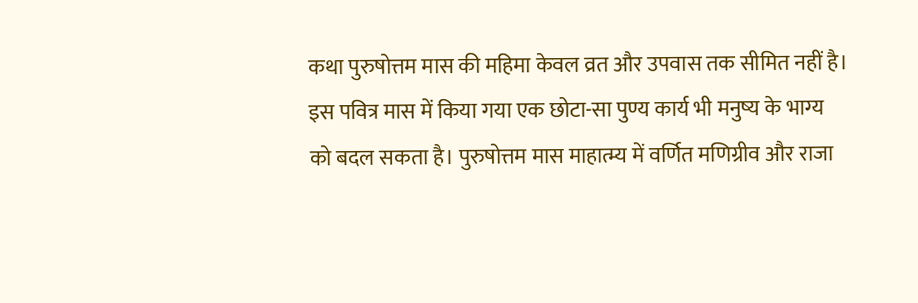कथा पुरुषोत्तम मास की महिमा केवल व्रत और उपवास तक सीमित नहीं है। इस पवित्र मास में किया गया एक छोटा-सा पुण्य कार्य भी मनुष्य के भाग्य को बदल सकता है। पुरुषोत्तम मास माहात्म्य में वर्णित मणिग्रीव और राजा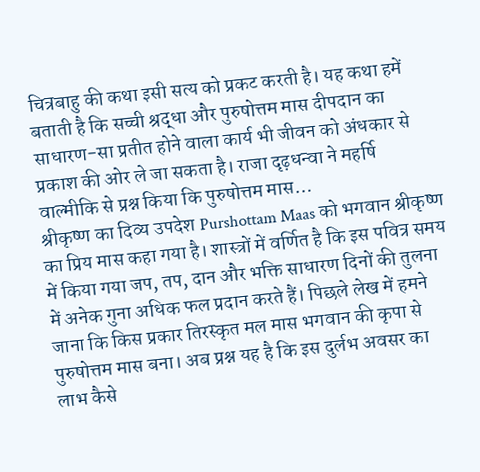चित्रबाहु की कथा इसी सत्य को प्रकट करती है। यह कथा हमें बताती है कि सच्ची श्रद्धा और पुरुषोत्तम मास दीपदान का साधारण-सा प्रतीत होने वाला कार्य भी जीवन को अंधकार से प्रकाश की ओर ले जा सकता है। राजा दृढ़धन्वा ने महर्षि वाल्मीकि से प्रश्न किया कि पुरुषोत्तम मास…
श्रीकृष्ण का दिव्य उपदेश Purshottam Maas को भगवान श्रीकृष्ण का प्रिय मास कहा गया है। शास्त्रों में वर्णित है कि इस पवित्र समय में किया गया जप, तप, दान और भक्ति साधारण दिनों की तुलना में अनेक गुना अधिक फल प्रदान करते हैं। पिछले लेख में हमने जाना कि किस प्रकार तिरस्कृत मल मास भगवान की कृपा से पुरुषोत्तम मास बना। अब प्रश्न यह है कि इस दुर्लभ अवसर का लाभ कैसे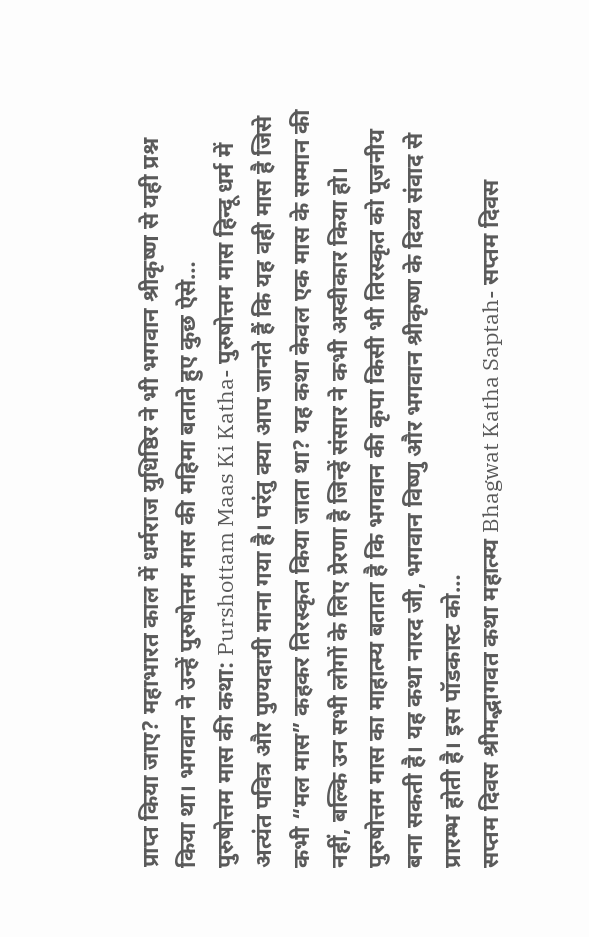प्राप्त किया जाए? महाभारत काल में धर्मराज युधिष्ठिर ने भी भगवान श्रीकृष्ण से यही प्रश्न किया था। भगवान ने उन्हें पुरुषोत्तम मास की महिमा बताते हुए कुछ ऐसे…
पुरुषोत्तम मास की कथा: Purshottam Maas Ki Katha- पुरुषोत्तम मास हिन्दू धर्म में अत्यंत पवित्र और पुण्यदायी माना गया है। परंतु क्या आप जानते हैं कि यह वही मास है जिसे कभी “मल मास” कहकर तिरस्कृत किया जाता था? यह कथा केवल एक मास के सम्मान की नहीं, बल्कि उन सभी लोगों के लिए प्रेरणा है जिन्हें संसार ने कभी अस्वीकार किया हो। पुरुषोत्तम मास का माहात्म्य बताता है कि भगवान की कृपा किसी भी तिरस्कृत को पूजनीय बना सकती है। यह कथा नारद जी, भगवान विष्णु और भगवान श्रीकृष्ण के दिव्य संवाद से प्रारम्भ होती है। इस पॉडकास्ट को…
सप्तम दिवस श्रीमद्भागवत कथा महात्म्य Bhagwat Katha Saptah- सप्तम दिवस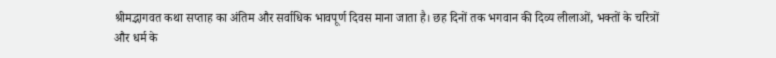श्रीमद्भागवत कथा सप्ताह का अंतिम और सर्वाधिक भावपूर्ण दिवस माना जाता है। छह दिनों तक भगवान की दिव्य लीलाओं, भक्तों के चरित्रों और धर्म के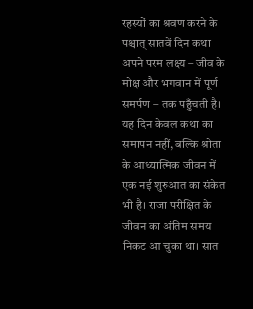रहस्यों का श्रवण करने के पश्चात् सातवें दिन कथा अपने परम लक्ष्य – जीव के मोक्ष और भगवान में पूर्ण समर्पण – तक पहुँचती है। यह दिन केवल कथा का समापन नहीं, बल्कि श्रोता के आध्यात्मिक जीवन में एक नई शुरुआत का संकेत भी है। राजा परीक्षित के जीवन का अंतिम समय निकट आ चुका था। सात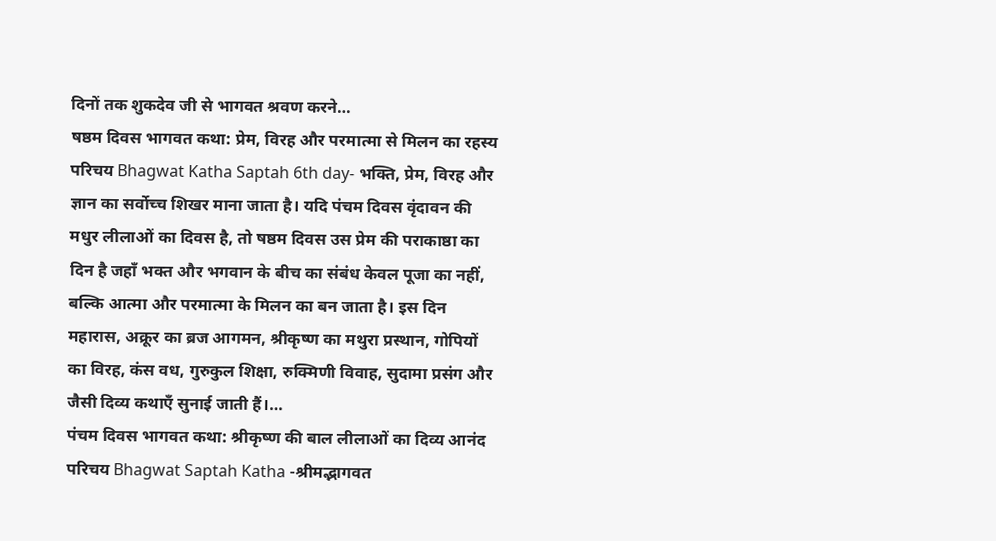दिनों तक शुकदेव जी से भागवत श्रवण करने…
षष्ठम दिवस भागवत कथा: प्रेम, विरह और परमात्मा से मिलन का रहस्य परिचय Bhagwat Katha Saptah 6th day- भक्ति, प्रेम, विरह और ज्ञान का सर्वोच्च शिखर माना जाता है। यदि पंचम दिवस वृंदावन की मधुर लीलाओं का दिवस है, तो षष्ठम दिवस उस प्रेम की पराकाष्ठा का दिन है जहाँ भक्त और भगवान के बीच का संबंध केवल पूजा का नहीं, बल्कि आत्मा और परमात्मा के मिलन का बन जाता है। इस दिन महारास, अक्रूर का ब्रज आगमन, श्रीकृष्ण का मथुरा प्रस्थान, गोपियों का विरह, कंस वध, गुरुकुल शिक्षा, रुक्मिणी विवाह, सुदामा प्रसंग और जैसी दिव्य कथाएँ सुनाई जाती हैं।…
पंचम दिवस भागवत कथा: श्रीकृष्ण की बाल लीलाओं का दिव्य आनंद परिचय Bhagwat Saptah Katha -श्रीमद्भागवत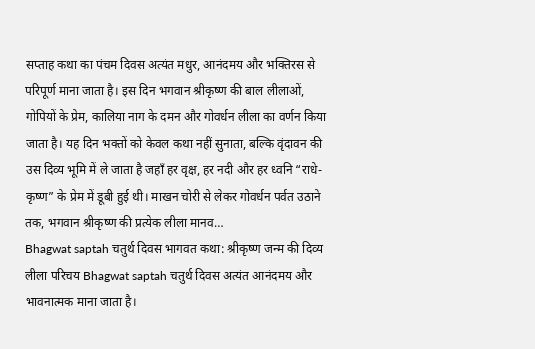सप्ताह कथा का पंचम दिवस अत्यंत मधुर, आनंदमय और भक्तिरस से परिपूर्ण माना जाता है। इस दिन भगवान श्रीकृष्ण की बाल लीलाओं, गोपियों के प्रेम, कालिया नाग के दमन और गोवर्धन लीला का वर्णन किया जाता है। यह दिन भक्तों को केवल कथा नहीं सुनाता, बल्कि वृंदावन की उस दिव्य भूमि में ले जाता है जहाँ हर वृक्ष, हर नदी और हर ध्वनि “राधे-कृष्ण” के प्रेम में डूबी हुई थी। माखन चोरी से लेकर गोवर्धन पर्वत उठाने तक, भगवान श्रीकृष्ण की प्रत्येक लीला मानव…
Bhagwat saptah चतुर्थ दिवस भागवत कथा: श्रीकृष्ण जन्म की दिव्य लीला परिचय Bhagwat saptah चतुर्थ दिवस अत्यंत आनंदमय और भावनात्मक माना जाता है।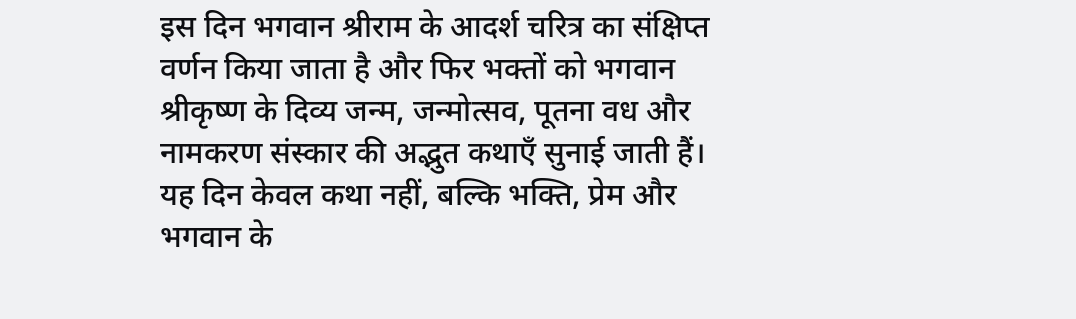इस दिन भगवान श्रीराम के आदर्श चरित्र का संक्षिप्त वर्णन किया जाता है और फिर भक्तों को भगवान श्रीकृष्ण के दिव्य जन्म, जन्मोत्सव, पूतना वध और नामकरण संस्कार की अद्भुत कथाएँ सुनाई जाती हैं। यह दिन केवल कथा नहीं, बल्कि भक्ति, प्रेम और भगवान के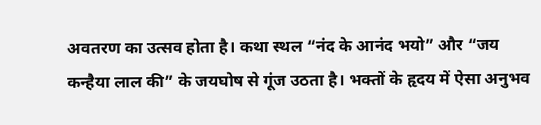अवतरण का उत्सव होता है। कथा स्थल “नंद के आनंद भयो” और “जय कन्हैया लाल की” के जयघोष से गूंज उठता है। भक्तों के हृदय में ऐसा अनुभव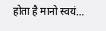होता है मानो स्वयं…